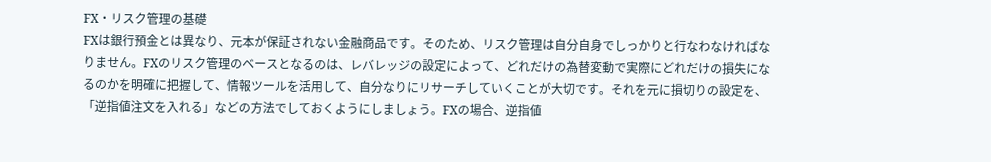FX・リスク管理の基礎
FXは銀行預金とは異なり、元本が保証されない金融商品です。そのため、リスク管理は自分自身でしっかりと行なわなければなりません。FXのリスク管理のベースとなるのは、レバレッジの設定によって、どれだけの為替変動で実際にどれだけの損失になるのかを明確に把握して、情報ツールを活用して、自分なりにリサーチしていくことが大切です。それを元に損切りの設定を、「逆指値注文を入れる」などの方法でしておくようにしましょう。FXの場合、逆指値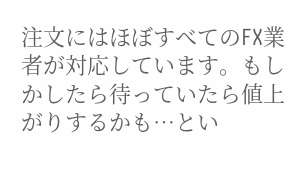注文にはほぼすべてのFX業者が対応しています。もしかしたら待っていたら値上がりするかも…とい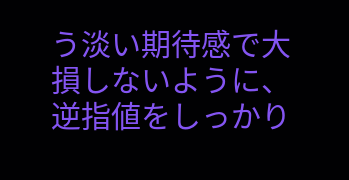う淡い期待感で大損しないように、逆指値をしっかり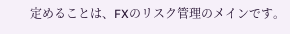定めることは、FXのリスク管理のメインです。